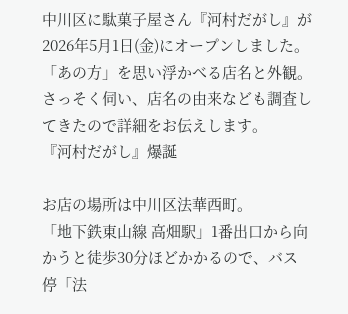中川区に駄菓子屋さん『河村だがし』が2026年5月1日(金)にオープンしました。
「あの方」を思い浮かべる店名と外観。
さっそく伺い、店名の由来なども調査してきたので詳細をお伝えします。
『河村だがし』爆誕

お店の場所は中川区法華西町。
「地下鉄東山線 高畑駅」1番出口から向かうと徒歩30分ほどかかるので、バス停「法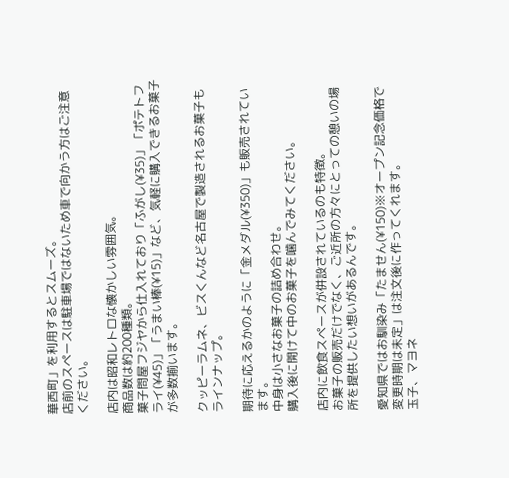華西町」を利用するとスムーズ。
店前のスペースは駐車場ではないため車で向かう方はご注意ください。

店内は昭和レトロな懐かしい雰囲気。
商品数は約200種類。
菓子問屋フジヤから仕入れており「ふがし(¥35)」「ポテトフライ(¥45)」「うまい棒(¥15)」など、気軽に購入できるお菓子が多数揃います。

クッピーラムネ、ビスくんなど名古屋で製造されるお菓子もラインナップ。

期待に応えるかのように「金メダル(¥350)」も販売されています。
中身は小さなお菓子の詰め合わせ。
購入後に開けて中のお菓子を噛んでみてください。

店内に飲食スペースが併設されているのも特徴。
お菓子の販売だけでなく、ご近所の方々にとっての憩いの場所を提供したい想いがあるんです。

愛知県ではお馴染み「たません(¥150)※オープン記念価格で変更時期は未定」は注文後に作ってくれます。
玉子、マヨネ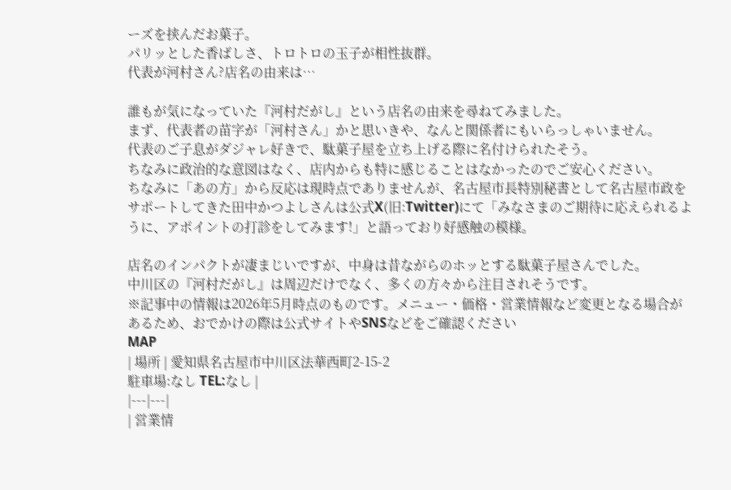ーズを挟んだお菓子。
パリッとした香ばしさ、トロトロの玉子が相性抜群。
代表が河村さん?店名の由来は…

誰もが気になっていた『河村だがし』という店名の由来を尋ねてみました。
まず、代表者の苗字が「河村さん」かと思いきや、なんと関係者にもいらっしゃいません。
代表のご子息がダジャレ好きで、駄菓子屋を立ち上げる際に名付けられたそう。
ちなみに政治的な意図はなく、店内からも特に感じることはなかったのでご安心ください。
ちなみに「あの方」から反応は現時点でありませんが、名古屋市長特別秘書として名古屋市政をサポートしてきた田中かつよしさんは公式X(旧:Twitter)にて「みなさまのご期待に応えられるように、アポイントの打診をしてみます!」と語っており好感触の模様。

店名のインパクトが凄まじいですが、中身は昔ながらのホッとする駄菓子屋さんでした。
中川区の『河村だがし』は周辺だけでなく、多くの方々から注目されそうです。
※記事中の情報は2026年5月時点のものです。メニュー・価格・営業情報など変更となる場合があるため、おでかけの際は公式サイトやSNSなどをご確認ください
MAP
| 場所 | 愛知県名古屋市中川区法華西町2-15-2
駐車場:なし TEL:なし |
|---|---|
| 営業情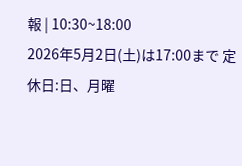報 | 10:30~18:00
2026年5月2日(土)は17:00まで 定休日:日、月曜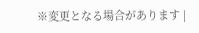※変更となる場合があります |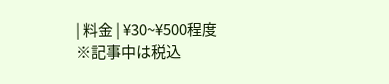| 料金 | ¥30~¥500程度
※記事中は税込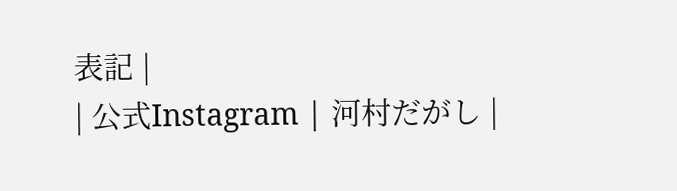表記 |
| 公式Instagram | 河村だがし |